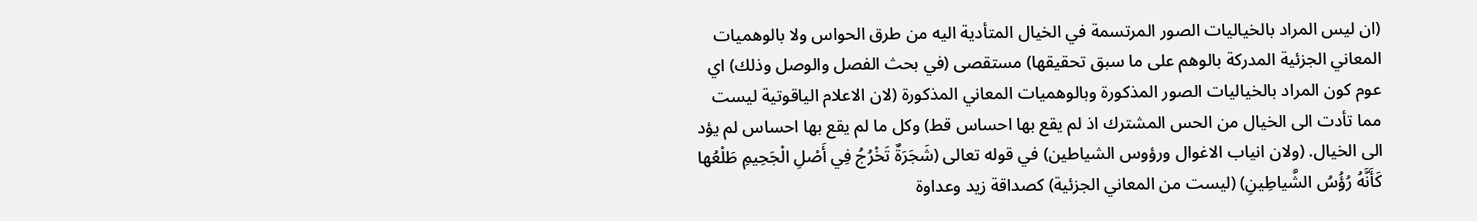(ان ليس المراد بالخياليات الصور المرتسمة في الخيال المتأدية اليه من طرق الحواس ولا بالوهميات المعاني الجزئية المدركة بالوهم على ما سبق تحقيقها) مستقصى (في بحث الفصل والوصل وذلك) اي عوم كون المراد بالخياليات الصور المذكورة وبالوهميات المعاني المذكورة (لان الاعلام الياقوتية ليست مما تأدت الى الخيال من الحس المشترك اذ لم يقع بها احساس قط) وكل ما لم يقع بها احساس لم يؤد الى الخيال. (ولان انياب الاغوال ورؤوس الشياطين) في قوله تعالى (شَجَرَةٌ تَخْرُجُ فِي أَصْلِ الْجَحِيمِ طَلْعُها كَأَنَّهُ رُؤُسُ الشَّياطِينِ) (ليست من المعاني الجزئية) كصداقة زيد وعداوة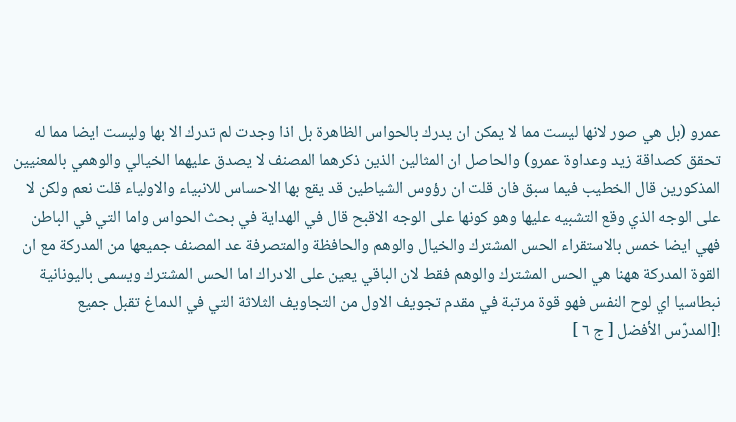عمرو (بل هي صور لانها ليست مما لا يمكن ان يدرك بالحواس الظاهرة بل اذا وجدت لم تدرك الا بها وليست ايضا مما له تحقق كصداقة زيد وعداوة عمرو) والحاصل ان المثالين الذين ذكرهما المصنف لا يصدق عليهما الخيالي والوهمي بالمعنيين المذكورين قال الخطيب فيما سبق فان قلت ان رؤوس الشياطين قد يقع بها الاحساس للانبياء والاولياء قلت نعم ولكن لا على الوجه الذي وقع التشبيه عليها وهو كونها على الوجه الاقبح قال في الهداية في بحث الحواس واما التي في الباطن فهي ايضا خمس بالاستقراء الحس المشترك والخيال والوهم والحافظة والمتصرفة عد المصنف جميعها من المدركة مع ان القوة المدركة ههنا هي الحس المشترك والوهم فقط لان الباقي يعين على الادراك اما الحس المشترك ويسمى باليونانية نبطاسيا اي لوح النفس فهو قوة مرتبة في مقدم تجويف الاول من التجاويف الثلاثة التي في الدماغ تقبل جميع
![المدرّس الأفضل [ ج ٦ ]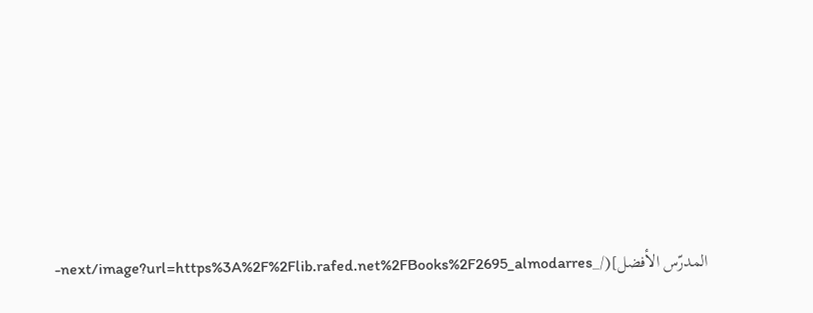المدرّس الأفضل](/_next/image?url=https%3A%2F%2Flib.rafed.net%2FBooks%2F2695_almodarres-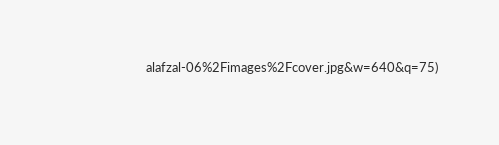alafzal-06%2Fimages%2Fcover.jpg&w=640&q=75)